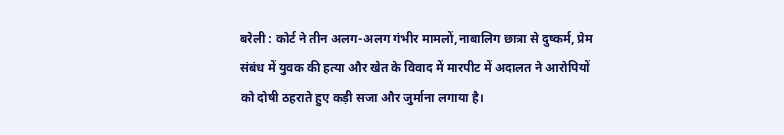बरेली : कोर्ट ने तीन अलग-अलग गंभीर मामलों,नाबालिग छात्रा से दुष्कर्म, प्रेम संबंध में युवक की हत्या और खेत के विवाद में मारपीट में अदालत ने आरोपियों को दोषी ठहराते हुए कड़ी सजा और जुर्माना लगाया है।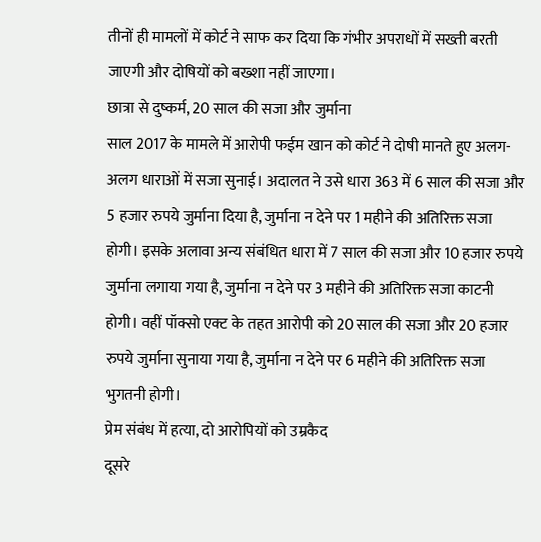तीनों ही मामलों में कोर्ट ने साफ कर दिया कि गंभीर अपराधों में सख्ती बरती जाएगी और दोषियों को बख्शा नहीं जाएगा।
छात्रा से दुष्कर्म, 20 साल की सजा और जुर्माना
साल 2017 के मामले में आरोपी फईम खान को कोर्ट ने दोषी मानते हुए अलग-अलग धाराओं में सजा सुनाई। अदालत ने उसे धारा 363 में 6 साल की सजा और 5 हजार रुपये जुर्माना दिया है, जुर्माना न देने पर 1 महीने की अतिरिक्त सजा होगी। इसके अलावा अन्य संबंधित धारा में 7 साल की सजा और 10 हजार रुपये जुर्माना लगाया गया है, जुर्माना न देने पर 3 महीने की अतिरिक्त सजा काटनी होगी। वहीं पॉक्सो एक्ट के तहत आरोपी को 20 साल की सजा और 20 हजार रुपये जुर्माना सुनाया गया है, जुर्माना न देने पर 6 महीने की अतिरिक्त सजा भुगतनी होगी।
प्रेम संबंध में हत्या, दो आरोपियों को उम्रकैद
दूसरे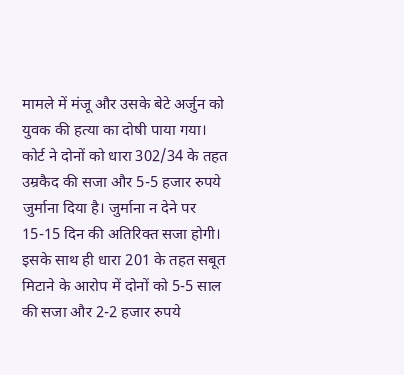मामले में मंजू और उसके बेटे अर्जुन को युवक की हत्या का दोषी पाया गया। कोर्ट ने दोनों को धारा 302/34 के तहत उम्रकैद की सजा और 5-5 हजार रुपये जुर्माना दिया है। जुर्माना न देने पर 15-15 दिन की अतिरिक्त सजा होगी। इसके साथ ही धारा 201 के तहत सबूत मिटाने के आरोप में दोनों को 5-5 साल की सजा और 2-2 हजार रुपये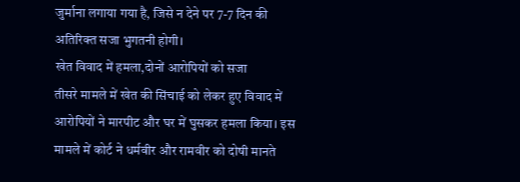जुर्माना लगाया गया है, जिसे न देने पर 7-7 दिन की अतिरिक्त सजा भुगतनी होगी।
खेत विवाद में हमला,दोनों आरोपियों को सजा
तीसरे मामले में खेत की सिंचाई को लेकर हुए विवाद में आरोपियों ने मारपीट और घर में घुसकर हमला किया। इस मामले में कोर्ट ने धर्मवीर और रामवीर को दोषी मानते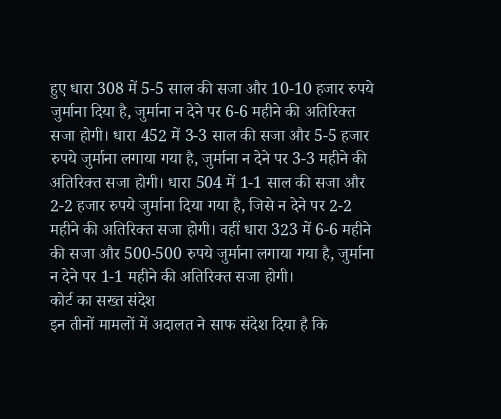हुए धारा 308 में 5-5 साल की सजा और 10-10 हजार रुपये जुर्माना दिया है, जुर्माना न देने पर 6-6 महीने की अतिरिक्त सजा होगी। धारा 452 में 3-3 साल की सजा और 5-5 हजार रुपये जुर्माना लगाया गया है, जुर्माना न देने पर 3-3 महीने की अतिरिक्त सजा होगी। धारा 504 में 1-1 साल की सजा और 2-2 हजार रुपये जुर्माना दिया गया है, जिसे न देने पर 2-2 महीने की अतिरिक्त सजा होगी। वहीं धारा 323 में 6-6 महीने की सजा और 500-500 रुपये जुर्माना लगाया गया है, जुर्माना न देने पर 1-1 महीने की अतिरिक्त सजा होगी।
कोर्ट का सख्त संदेश
इन तीनों मामलों में अदालत ने साफ संदेश दिया है कि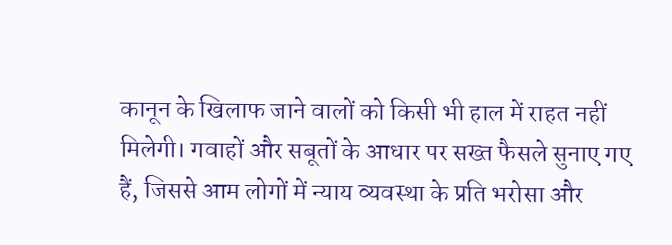कानून के खिलाफ जाने वालों को किसी भी हाल में राहत नहीं मिलेगी। गवाहों और सबूतों के आधार पर सख्त फैसले सुनाए गए हैं, जिससे आम लोगों में न्याय व्यवस्था के प्रति भरोसा और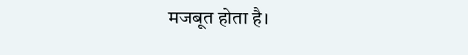मजबूत होता है।